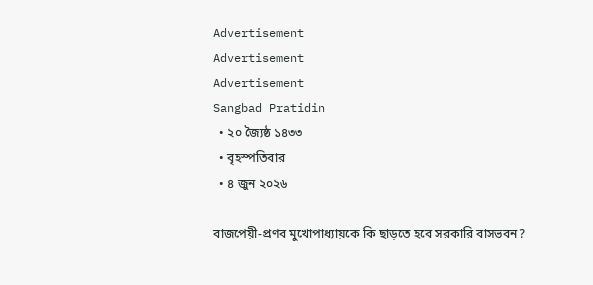Advertisement
Advertisement
Advertisement
Sangbad Pratidin
  • ২০ জ্যৈষ্ঠ ১৪৩৩
  • বৃহস্পতিবার
  • ৪ জুন ২০২৬

বাজপেয়ী-প্রণব মুখোপাধ্যায়কে কি ছাড়তে হবে সরকারি বাসভবন?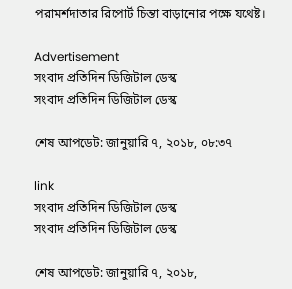পরামর্শদাতার রিপোর্ট চিন্তা বাড়ানোর পক্ষে যথেষ্ট।

Advertisement
সংবাদ প্রতিদিন ডিজিটাল ডেস্ক
সংবাদ প্রতিদিন ডিজিটাল ডেস্ক

শেষ আপডেট: জানুয়ারি ৭, ২০১৮, ০৮:৩৭

link
সংবাদ প্রতিদিন ডিজিটাল ডেস্ক
সংবাদ প্রতিদিন ডিজিটাল ডেস্ক

শেষ আপডেট: জানুয়ারি ৭, ২০১৮,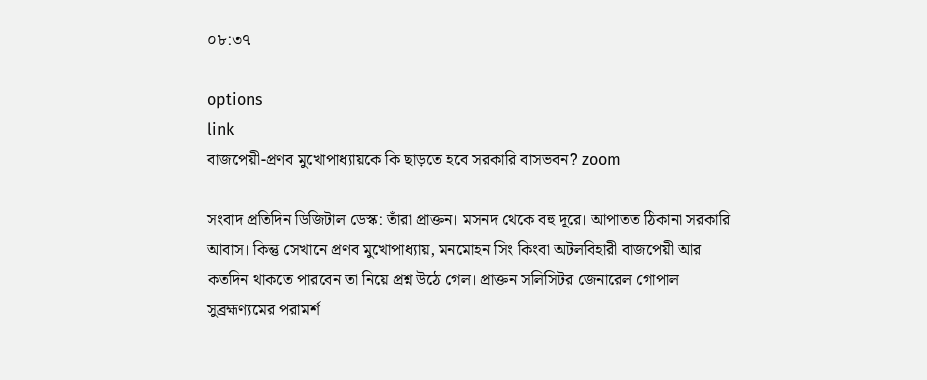০৮:৩৭

options
link
বাজপেয়ী-প্রণব মুখোপাধ্যায়কে কি ছাড়তে হবে সরকারি বাসভবন? zoom

সংবাদ প্রতিদিন ডিজিটাল ডেস্ক: তাঁরা প্রাক্তন। মসনদ থেকে বহু দূরে। আপাতত ঠিকানা সরকারি আবাস। কিন্তু সেখানে প্রণব মুখোপাধ্যায়, মনমোহন সিং কিংবা অটলবিহারী বাজপেয়ী আর কতদিন থাকতে পারবেন তা নিয়ে প্রশ্ন উঠে গেল। প্রাক্তন সলিসিটর জেনারেল গোপাল সুব্রহ্মণ্যমের পরামর্শ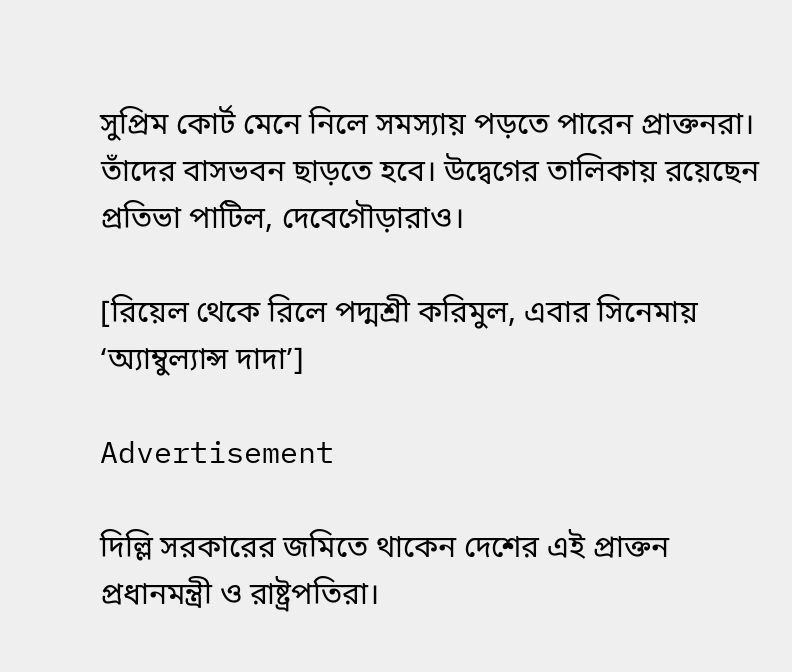সুপ্রিম কোর্ট মেনে নিলে সমস্যায় পড়তে পারেন প্রাক্তনরা। তাঁদের বাসভবন ছাড়তে হবে। উদ্বেগের তালিকায় রয়েছেন প্রতিভা পাটিল, দেবেগৌড়ারাও।

[রিয়েল থেকে রিলে পদ্মশ্রী করিমুল, এবার সিনেমায় ‘অ্যাম্বুল্যান্স দাদা’]

Advertisement

দিল্লি সরকারের জমিতে থাকেন দেশের এই প্রাক্তন প্রধানমন্ত্রী ও রাষ্ট্রপতিরা।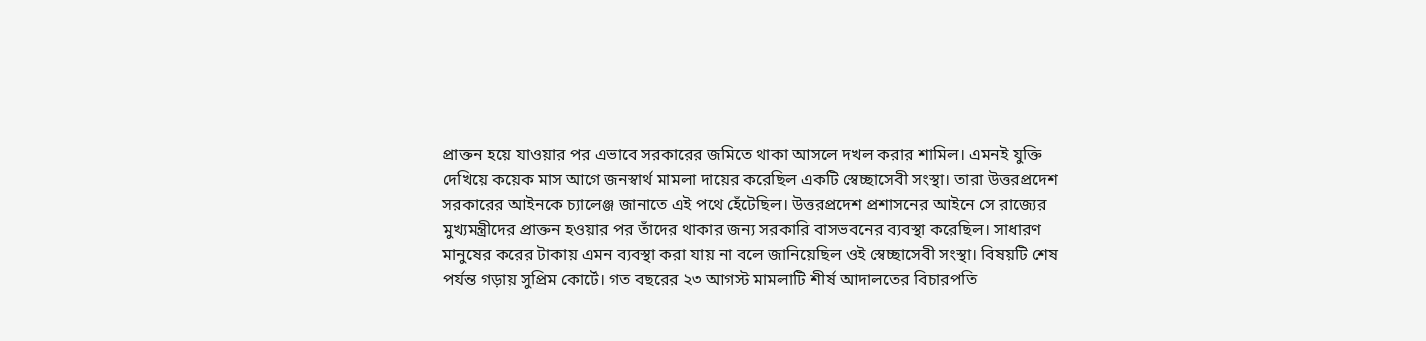প্রাক্তন হয়ে যাওয়ার পর এভাবে সরকারের জমিতে থাকা আসলে দখল করার শামিল। এমনই যুক্তি দেখিয়ে কয়েক মাস আগে জনস্বার্থ মামলা দায়ের করেছিল একটি স্বেচ্ছাসেবী সংস্থা। তারা উত্তরপ্রদেশ সরকারের আইনকে চ্যালেঞ্জ জানাতে এই পথে হেঁটেছিল। উত্তরপ্রদেশ প্রশাসনের আইনে সে রাজ্যের মুখ্যমন্ত্রীদের প্রাক্তন হওয়ার পর তাঁদের থাকার জন্য সরকারি বাসভবনের ব্যবস্থা করেছিল। সাধারণ মানুষের করের টাকায় এমন ব্যবস্থা করা যায় না বলে জানিয়েছিল ওই স্বেচ্ছাসেবী সংস্থা। বিষয়টি শেষ পর্যন্ত গড়ায় সুপ্রিম কোর্টে। গত বছরের ২৩ আগস্ট মামলাটি শীর্ষ আদালতের বিচারপতি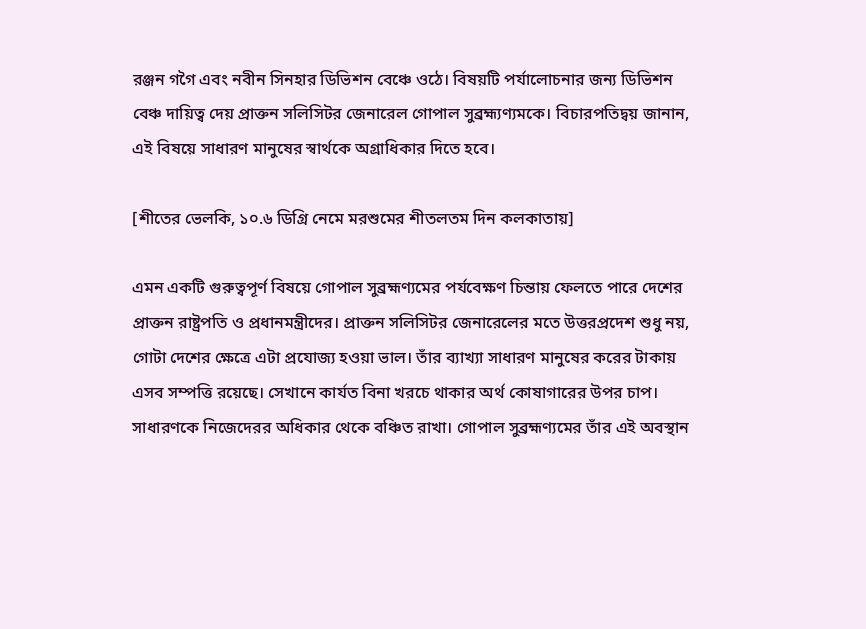রঞ্জন গগৈ এবং নবীন সিনহার ডিভিশন বেঞ্চে ওঠে। বিষয়টি পর্যালোচনার জন্য ডিভিশন বেঞ্চ দায়িত্ব দেয় প্রাক্তন সলিসিটর জেনারেল গোপাল সুব্রহ্ম্যণ্যমকে। বিচারপতিদ্বয় জানান, এই বিষয়ে সাধারণ মানুষের স্বার্থকে অগ্রাধিকার দিতে হবে।

[শীতের ভেলকি, ১০.৬ ডিগ্রি নেমে মরশুমের শীতলতম দিন কলকাতায়]

এমন একটি গুরুত্বপূর্ণ বিষয়ে গোপাল সুব্রহ্মণ্যমের পর্যবেক্ষণ চিন্তায় ফেলতে পারে দেশের প্রাক্তন রাষ্ট্রপতি ও প্রধানমন্ত্রীদের। প্রাক্তন সলিসিটর জেনারেলের মতে উত্তরপ্রদেশ শুধু নয়, গোটা দেশের ক্ষেত্রে এটা প্রযোজ্য হওয়া ভাল। তাঁর ব্যাখ্যা সাধারণ মানুষের করের টাকায় এসব সম্পত্তি রয়েছে। সেখানে কার্যত বিনা খরচে থাকার অর্থ কোষাগারের উপর চাপ। সাধারণকে নিজেদেরর অধিকার থেকে বঞ্চিত রাখা। গোপাল সুব্রহ্মণ্যমের তাঁর এই অবস্থান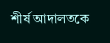শীর্ষ আদালতকে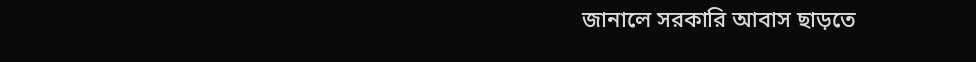জানালে সরকারি আবাস ছাড়তে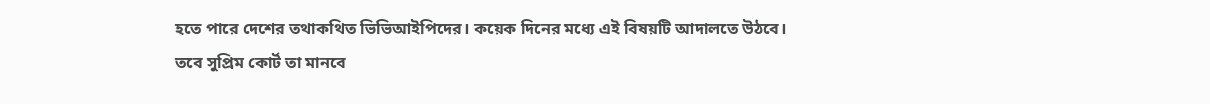হতে পারে দেশের তথাকথিত ভিভিআইপিদের। কয়েক দিনের মধ্যে এই বিষয়টি আদালতে উঠবে। তবে সুপ্রিম কোর্ট তা মানবে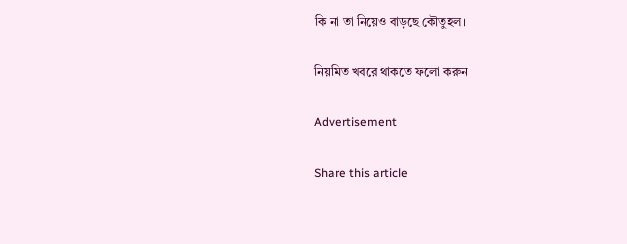কি না তা নিয়েও বাড়ছে কৌতুহল।

নিয়মিত খবরে থাকতে ফলো করুন

Advertisement

Share this article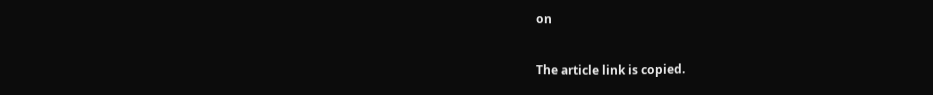on

The article link is copied.